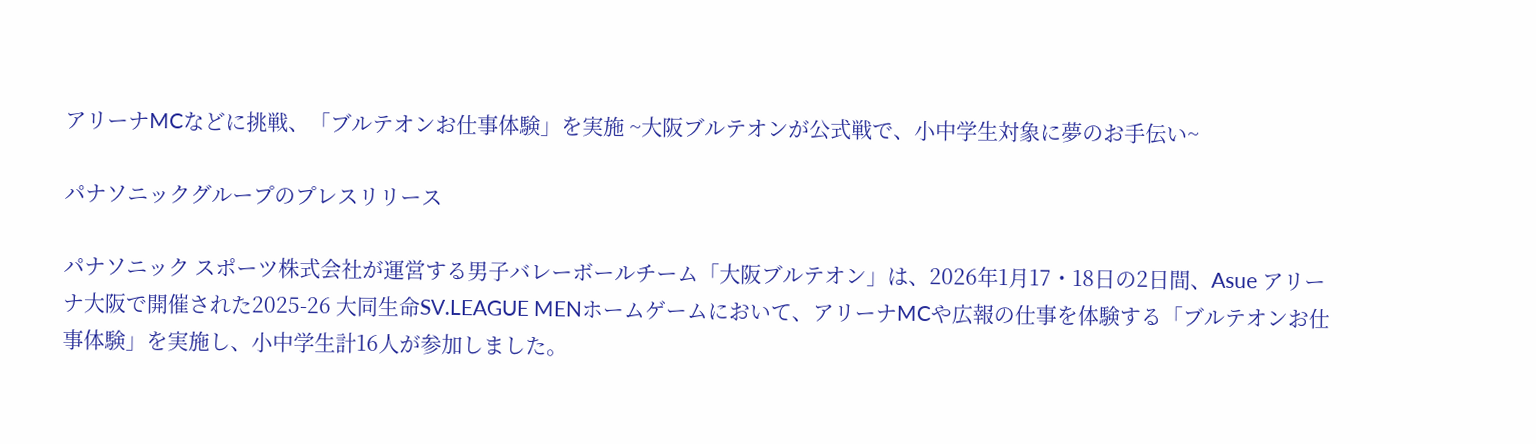アリーナMCなどに挑戦、「ブルテオンお仕事体験」を実施 ~大阪ブルテオンが公式戦で、小中学生対象に夢のお手伝い~

パナソニックグループのプレスリリース

パナソニック スポーツ株式会社が運営する男子バレーボールチーム「大阪ブルテオン」は、2026年1月17・18日の2日間、Asue アリーナ大阪で開催された2025-26 大同生命SV.LEAGUE MENホームゲームにおいて、アリーナMCや広報の仕事を体験する「ブルテオンお仕事体験」を実施し、小中学生計16人が参加しました。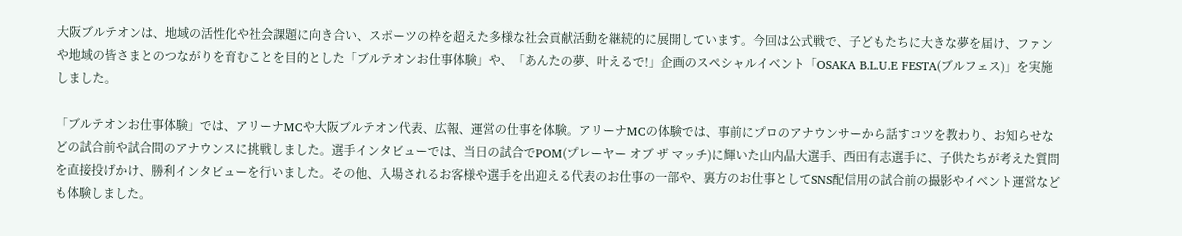大阪ブルテオンは、地域の活性化や社会課題に向き合い、スポーツの枠を超えた多様な社会貢献活動を継続的に展開しています。今回は公式戦で、子どもたちに大きな夢を届け、ファンや地域の皆さまとのつながりを育むことを目的とした「ブルテオンお仕事体験」や、「あんたの夢、叶えるで!」企画のスペシャルイベント「OSAKA B.L.U.E FESTA(ブルフェス)」を実施しました。

「ブルテオンお仕事体験」では、アリーナMCや大阪ブルテオン代表、広報、運営の仕事を体験。アリーナMCの体験では、事前にプロのアナウンサーから話すコツを教わり、お知らせなどの試合前や試合間のアナウンスに挑戦しました。選手インタビューでは、当日の試合でPOM(プレーヤー オブ ザ マッチ)に輝いた山内晶大選手、西田有志選手に、子供たちが考えた質問を直接投げかけ、勝利インタビューを行いました。その他、入場されるお客様や選手を出迎える代表のお仕事の一部や、裏方のお仕事としてSNS配信用の試合前の撮影やイベント運営なども体験しました。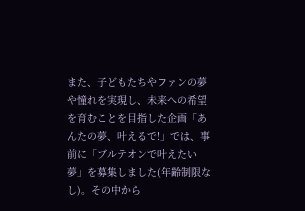また、子どもたちやファンの夢や憧れを実現し、未来への希望を育むことを目指した企画「あんたの夢、叶えるで!」では、事前に「ブルテオンで叶えたい夢」を募集しました(年齢制限なし)。その中から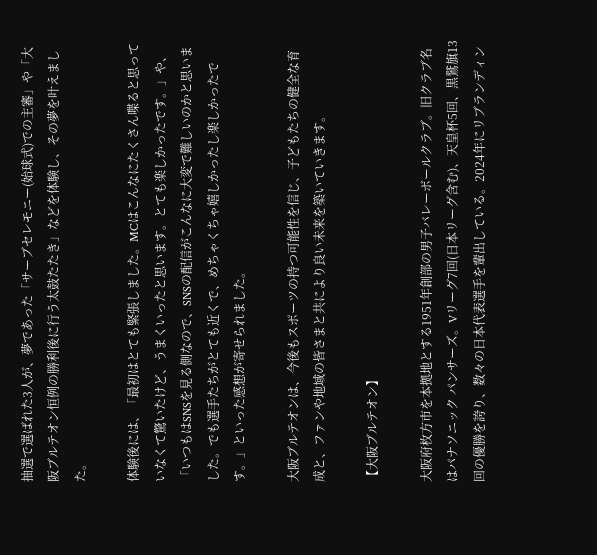抽選で選ばれた3人が、夢であった「サーブセレモニー(始球式)での主審」や「大阪ブルテオン恒例の勝利後に行う太鼓たたき」などを体験し、その夢を叶えました。

体験後には、「最初はとても緊張しました。MCはこんなにたくさん喋ると思っていなくて驚いたけど、うまくいったと思います。とても楽しかったです。」や、「いつもはSNSを見る側なので、SNSの配信がこんなに大変で難しいのかと思いました。でも選手たちがとても近くで、めちゃくちゃ嬉しかったし楽しかったです。」といった感想が寄せられました。

大阪ブルテオンは、今後もスポーツの持つ可能性を信じ、子どもたちの健全な育成と、ファンや地域の皆さまと共により良い未来を築いていきます。

【大阪ブルテオン】

大阪府枚方市を本拠地とする1951年創部の男子バレーボールクラブ。旧クラブ名はパナソニック パンサーズ。Vリーグ7回(日本リーグ含む)、天皇杯5回、黒鷲旗13回の優勝を誇り、数々の日本代表選手を輩出している。2024年にリブランディン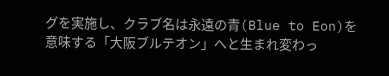グを実施し、クラブ名は永遠の青(Blue to Eon)を意味する「大阪ブルテオン」へと生まれ変わっ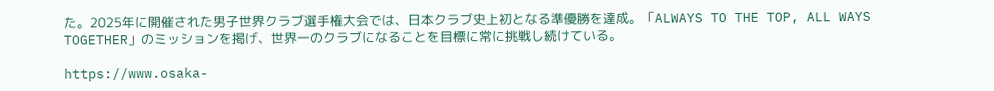た。2025年に開催された男子世界クラブ選手権大会では、日本クラブ史上初となる準優勝を達成。「ALWAYS TO THE TOP, ALL WAYS TOGETHER」のミッションを掲げ、世界一のクラブになることを目標に常に挑戦し続けている。

https://www.osaka-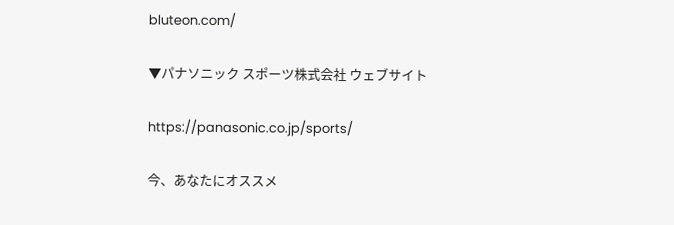bluteon.com/

▼パナソニック スポーツ株式会社 ウェブサイト

https://panasonic.co.jp/sports/

今、あなたにオススメ